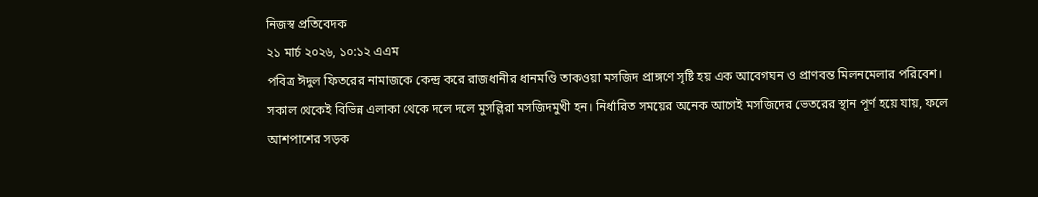নিজস্ব প্রতিবেদক
২১ মার্চ ২০২৬, ১০:১২ এএম
পবিত্র ঈদুল ফিতরের নামাজকে কেন্দ্র করে রাজধানীর ধানমণ্ডি তাকওয়া মসজিদ প্রাঙ্গণে সৃষ্টি হয় এক আবেগঘন ও প্রাণবন্ত মিলনমেলার পরিবেশ। সকাল থেকেই বিভিন্ন এলাকা থেকে দলে দলে মুসল্লিরা মসজিদমুখী হন। নির্ধারিত সময়ের অনেক আগেই মসজিদের ভেতরের স্থান পূর্ণ হয়ে যায়, ফলে আশপাশের সড়ক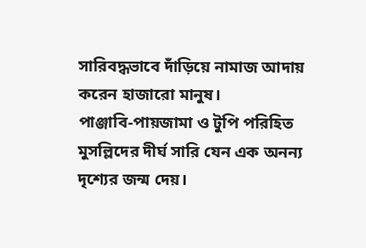সারিবদ্ধভাবে দাঁড়িয়ে নামাজ আদায় করেন হাজারো মানুষ।
পাঞ্জাবি-পায়জামা ও টুপি পরিহিত মুসল্লিদের দীর্ঘ সারি যেন এক অনন্য দৃশ্যের জন্ম দেয়।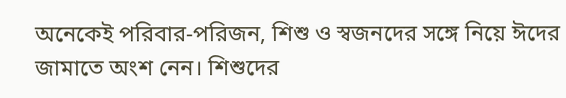অনেকেই পরিবার-পরিজন, শিশু ও স্বজনদের সঙ্গে নিয়ে ঈদের জামাতে অংশ নেন। শিশুদের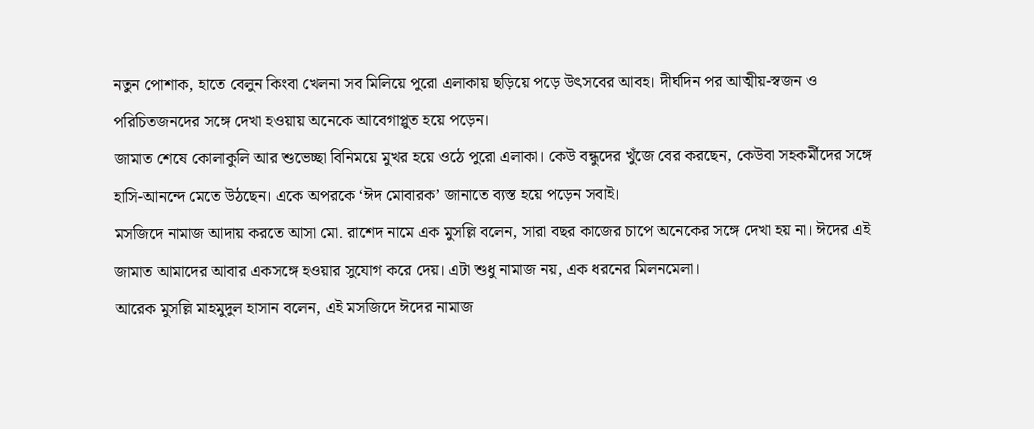নতুন পোশাক, হাতে বেলুন কিংবা খেলনা সব মিলিয়ে পুরো এলাকায় ছড়িয়ে পড়ে উৎসবের আবহ। দীর্ঘদিন পর আত্মীয়-স্বজন ও পরিচিতজনদের সঙ্গে দেখা হওয়ায় অনেকে আবেগাপ্লুত হয়ে পড়েন।
জামাত শেষে কোলাকুলি আর শুভেচ্ছা বিনিময়ে মুখর হয়ে ওঠে পুরো এলাকা। কেউ বন্ধুদের খুঁজে বের করছেন, কেউবা সহকর্মীদের সঙ্গে হাসি-আনন্দে মেতে উঠছেন। একে অপরকে ‘ঈদ মোবারক’ জানাতে ব্যস্ত হয়ে পড়েন সবাই।
মসজিদে নামাজ আদায় করতে আসা মো. রাশেদ নামে এক মুসল্লি বলেন, সারা বছর কাজের চাপে অনেকের সঙ্গে দেখা হয় না। ঈদের এই জামাত আমাদের আবার একসঙ্গে হওয়ার সুযোগ করে দেয়। এটা শুধু নামাজ নয়, এক ধরনের মিলনমেলা।
আরেক মুসল্লি মাহমুদুল হাসান বলেন, এই মসজিদে ঈদের নামাজ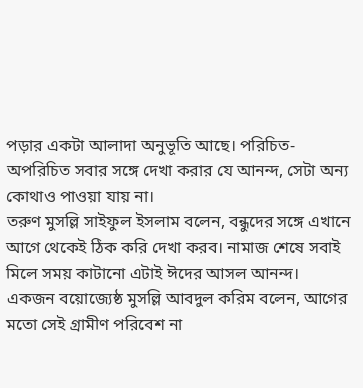পড়ার একটা আলাদা অনুভূতি আছে। পরিচিত-অপরিচিত সবার সঙ্গে দেখা করার যে আনন্দ, সেটা অন্য কোথাও পাওয়া যায় না।
তরুণ মুসল্লি সাইফুল ইসলাম বলেন, বন্ধুদের সঙ্গে এখানে আগে থেকেই ঠিক করি দেখা করব। নামাজ শেষে সবাই মিলে সময় কাটানো এটাই ঈদের আসল আনন্দ।
একজন বয়োজ্যেষ্ঠ মুসল্লি আবদুল করিম বলেন, আগের মতো সেই গ্রামীণ পরিবেশ না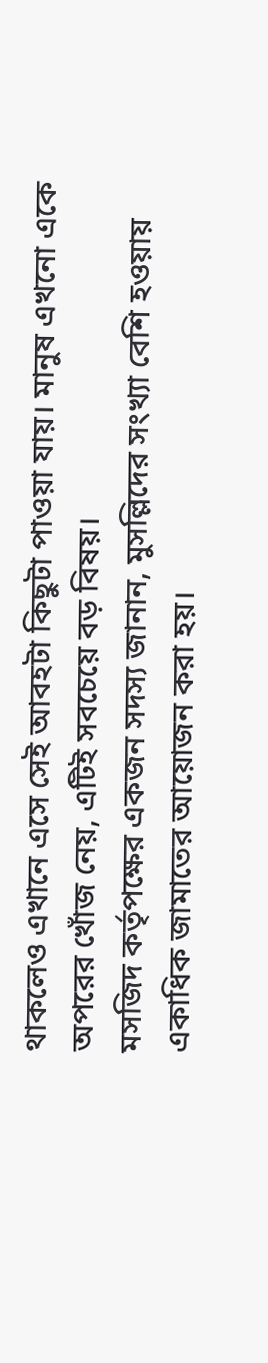থাকলেও এখানে এসে সেই আবহটা কিছুটা পাওয়া যায়। মানুষ এখনো একে অপরের খোঁজ নেয়, এটিই সবচেয়ে বড় বিষয়।
মসজিদ কর্তৃপক্ষের একজন সদস্য জানান, মুসল্লিদের সংখ্যা বেশি হওয়ায় একাধিক জামাতের আয়োজন করা হয়।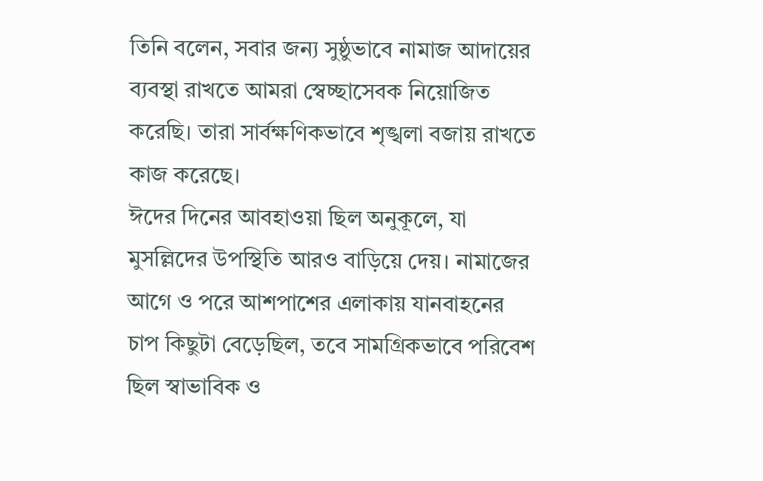তিনি বলেন, সবার জন্য সুষ্ঠুভাবে নামাজ আদায়ের ব্যবস্থা রাখতে আমরা স্বেচ্ছাসেবক নিয়োজিত করেছি। তারা সার্বক্ষণিকভাবে শৃঙ্খলা বজায় রাখতে কাজ করেছে।
ঈদের দিনের আবহাওয়া ছিল অনুকূলে, যা মুসল্লিদের উপস্থিতি আরও বাড়িয়ে দেয়। নামাজের আগে ও পরে আশপাশের এলাকায় যানবাহনের চাপ কিছুটা বেড়েছিল, তবে সামগ্রিকভাবে পরিবেশ ছিল স্বাভাবিক ও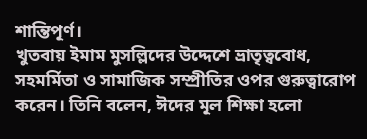শান্তিপূর্ণ।
খুতবায় ইমাম মুসল্লিদের উদ্দেশে ভ্রাতৃত্ববোধ, সহমর্মিতা ও সামাজিক সম্প্রীতির ওপর গুরুত্বারোপ করেন। তিনি বলেন, ঈদের মূল শিক্ষা হলো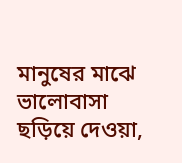মানুষের মাঝে ভালোবাসা ছড়িয়ে দেওয়া,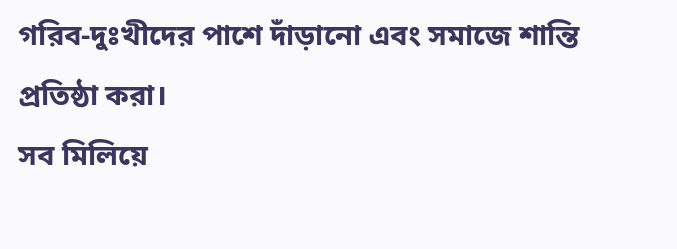গরিব-দুঃখীদের পাশে দাঁড়ানো এবং সমাজে শান্তি প্রতিষ্ঠা করা।
সব মিলিয়ে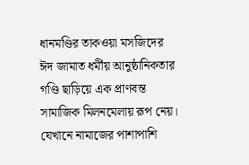ধানমণ্ডির তাকওয়া মসজিদের ঈদ জামাত ধর্মীয় আনুষ্ঠানিকতার গণ্ডি ছাড়িয়ে এক প্রাণবন্ত সামাজিক মিলনমেলায় রূপ নেয়। যেখানে নামাজের পাশাপাশি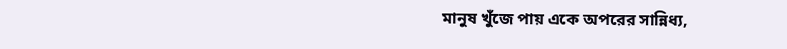মানুষ খুঁজে পায় একে অপরের সান্নিধ্য,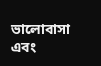ভালোবাসা এবং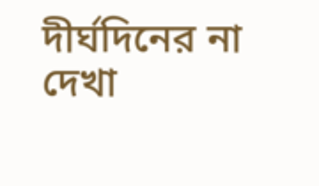দীর্ঘদিনের না দেখা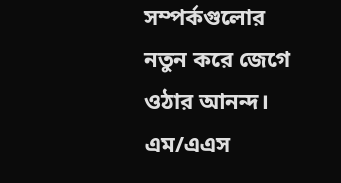সম্পর্কগুলোর নতুন করে জেগে ওঠার আনন্দ।
এম/এএস